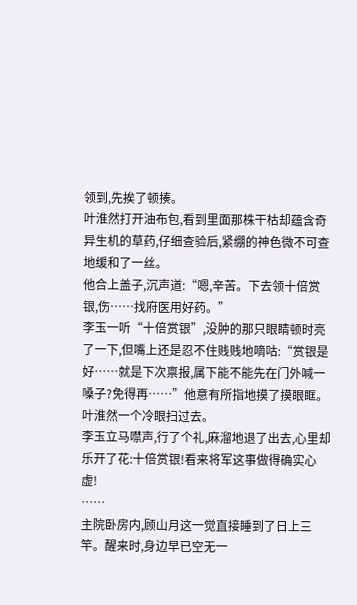领到,先挨了顿揍。
叶淮然打开油布包,看到里面那株干枯却蕴含奇异生机的草药,仔细查验后,紧绷的神色微不可查地缓和了一丝。
他合上盖子,沉声道:“嗯,辛苦。下去领十倍赏银,伤……找府医用好药。”
李玉一听“十倍赏银”,没肿的那只眼睛顿时亮了一下,但嘴上还是忍不住贱贱地嘀咕:“赏银是好……就是下次禀报,属下能不能先在门外喊一嗓子?免得再……”他意有所指地摸了摸眼眶。
叶淮然一个冷眼扫过去。
李玉立马噤声,行了个礼,麻溜地退了出去,心里却乐开了花:十倍赏银!看来将军这事做得确实心虚!
……
主院卧房内,顾山月这一觉直接睡到了日上三竿。醒来时,身边早已空无一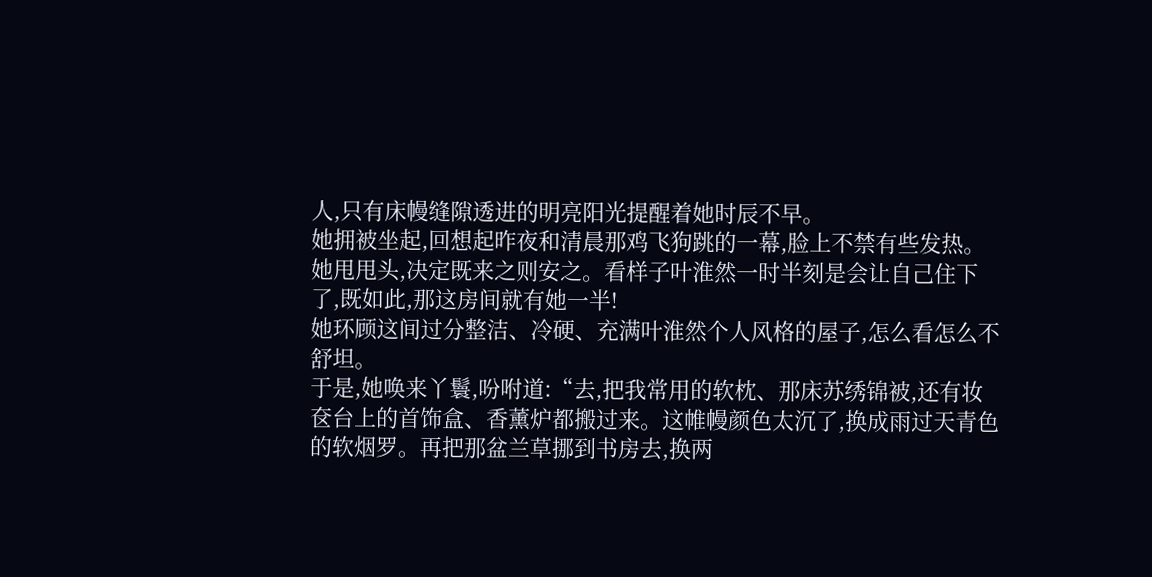人,只有床幔缝隙透进的明亮阳光提醒着她时辰不早。
她拥被坐起,回想起昨夜和清晨那鸡飞狗跳的一幕,脸上不禁有些发热。
她甩甩头,决定既来之则安之。看样子叶淮然一时半刻是会让自己住下了,既如此,那这房间就有她一半!
她环顾这间过分整洁、冷硬、充满叶淮然个人风格的屋子,怎么看怎么不舒坦。
于是,她唤来丫鬟,吩咐道:“去,把我常用的软枕、那床苏绣锦被,还有妆奁台上的首饰盒、香薰炉都搬过来。这帷幔颜色太沉了,换成雨过天青色的软烟罗。再把那盆兰草挪到书房去,换两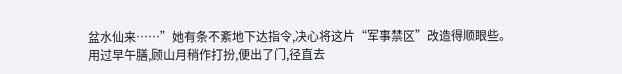盆水仙来……”她有条不紊地下达指令,决心将这片“军事禁区”改造得顺眼些。
用过早午膳,顾山月稍作打扮,便出了门,径直去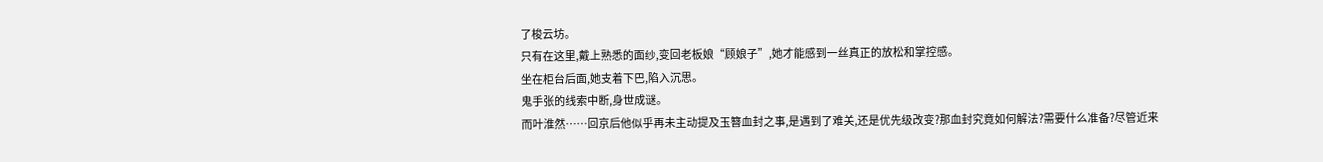了梭云坊。
只有在这里,戴上熟悉的面纱,变回老板娘“顾娘子”,她才能感到一丝真正的放松和掌控感。
坐在柜台后面,她支着下巴,陷入沉思。
鬼手张的线索中断,身世成谜。
而叶淮然……回京后他似乎再未主动提及玉簪血封之事,是遇到了难关,还是优先级改变?那血封究竟如何解法?需要什么准备?尽管近来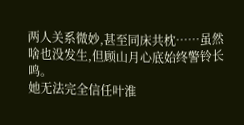两人关系微妙,甚至同床共枕……虽然啥也没发生,但顾山月心底始终警铃长鸣。
她无法完全信任叶淮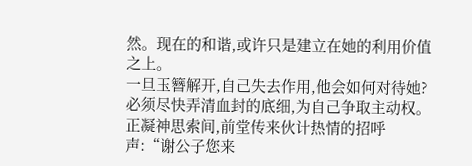然。现在的和谐,或许只是建立在她的利用价值之上。
一旦玉簪解开,自己失去作用,他会如何对待她?必须尽快弄清血封的底细,为自己争取主动权。
正凝神思索间,前堂传来伙计热情的招呼声:“谢公子您来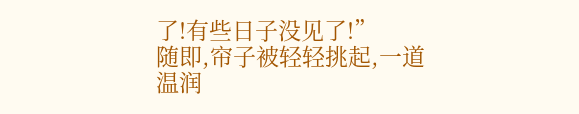了!有些日子没见了!”
随即,帘子被轻轻挑起,一道温润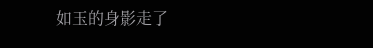如玉的身影走了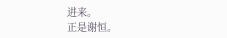进来。
正是谢恒。